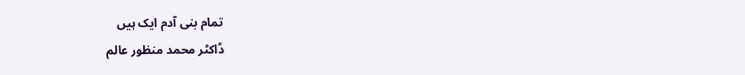تمام بنی آدم ایک ہیں
ڈاکٹر محمد منظور عالم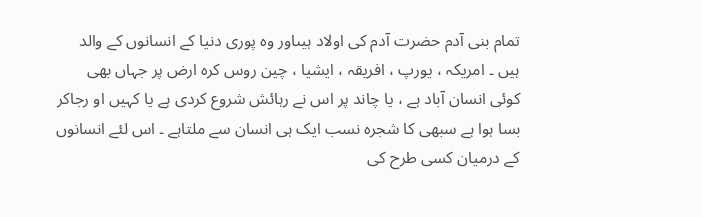تمام بنی آدم حضرت آدم کی اولاد ہیںاور وہ پوری دنیا کے انسانوں کے والد ہیں ۔ امریکہ ، یورپ ، افریقہ ، ایشیا ، چین روس کرہ ارض پر جہاں بھی کوئی انسان آباد ہے ، یا چاند پر اس نے رہائش شروع کردی ہے یا کہیں او رجاکر بسا ہوا ہے سبھی کا شجرہ نسب ایک ہی انسان سے ملتاہے ۔ اس لئے انسانوں کے درمیان کسی طرح کی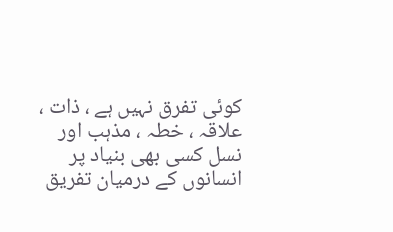کوئی تفرق نہیں ہے ، ذات ، علاقہ ، خطہ ، مذہب اور نسل کسی بھی بنیاد پر انسانوں کے درمیان تفریق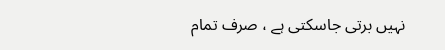نہیں برتی جاسکتی ہے ، صرف تمام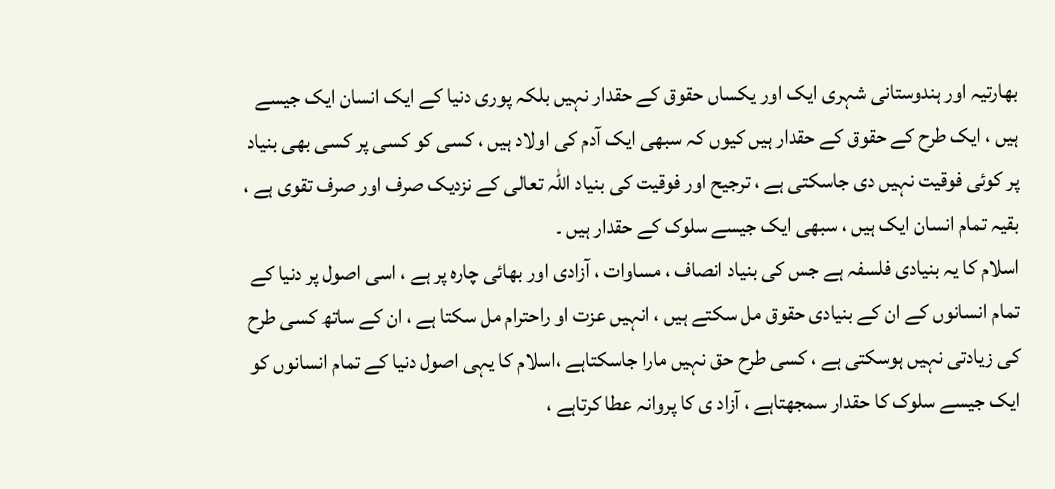بھارتیہ اور ہندوستانی شہری ایک اور یکساں حقوق کے حقدار نہیں بلکہ پوری دنیا کے ایک انسان ایک جیسے ہیں ، ایک طرح کے حقوق کے حقدار ہیں کیوں کہ سبھی ایک آدم کی اولاد ہیں ، کسی کو کسی پر کسی بھی بنیاد پر کوئی فوقیت نہیں دی جاسکتی ہے ، ترجیح اور فوقیت کی بنیاد اللہ تعالی کے نزدیک صرف اور صرف تقوی ہے ، بقیہ تمام انسان ایک ہیں ، سبھی ایک جیسے سلوک کے حقدار ہیں ۔
اسلام کا یہ بنیادی فلسفہ ہے جس کی بنیاد انصاف ، مساوات ، آزادی اور بھائی چارہ پر ہے ، اسی اصول پر دنیا کے تمام انسانوں کے ان کے بنیادی حقوق مل سکتے ہیں ، انہیں عزت او راحترام مل سکتا ہے ، ان کے ساتھ کسی طرح کی زیادتی نہیں ہوسکتی ہے ، کسی طرح حق نہیں مارا جاسکتاہے ،اسلام کا یہی اصول دنیا کے تمام انسانوں کو ایک جیسے سلوک کا حقدار سمجھتاہے ، آزاد ی کا پروانہ عطا کرتاہے ،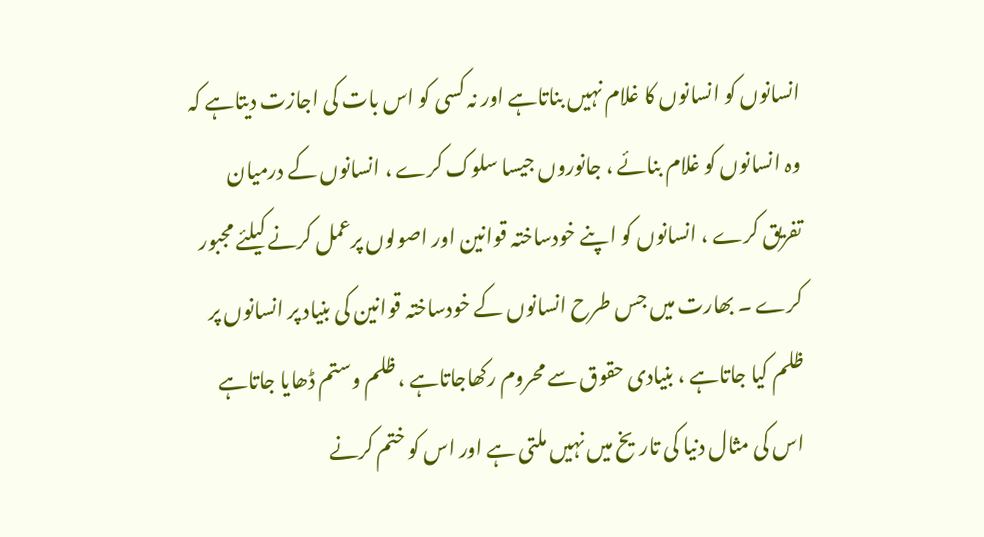انسانوں کو انسانوں کا غلام نہیں بناتاہے اور نہ کسی کو اس بات کی اجازت دیتاہے کہ وہ انسانوں کو غلام بنائے ، جانوروں جیسا سلوک کرے ، انسانوں کے درمیان تفریق کرے ، انسانوں کو اپنے خودساختہ قوانین اور اصولوں پرعمل کرنے کیلئے مجبور کرے ۔ بھارت میں جس طرح انسانوں کے خودساختہ قوانین کی بنیاد پر انسانوں پر ظلم کیا جاتاہے ، بنیادی حقوق سے محروم رکھاجاتاہے ، ظلم وستم ڈھایا جاتاہے اس کی مثال دنیا کی تاریخ میں نہیں ملتی ہے اور اس کو ختم کرنے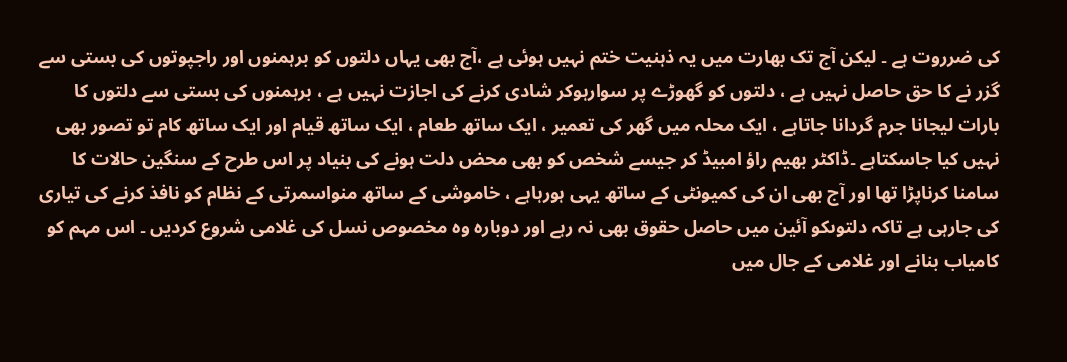کی ضرروت ہے ۔ لیکن آج تک بھارت میں یہ ذہنیت ختم نہیں ہوئی ہے ،آج بھی یہاں دلتوں کو برہمنوں اور راجپوتوں کی بستی سے گزر نے کا حق حاصل نہیں ہے ، دلتوں کو گھوڑے پر سوارہوکر شادی کرنے کی اجازت نہیں ہے ، برہمنوں کی بستی سے دلتوں کا بارات لیجانا جرم گردانا جاتاہے ، ایک محلہ میں گھر کی تعمیر ، ایک ساتھ طعام ، ایک ساتھ قیام اور ایک ساتھ کام تو تصور بھی نہیں کیا جاسکتاہے ۔ڈاکٹر بھیم راؤ امبیڈ کر جیسے شخص کو بھی محض دلت ہونے کی بنیاد پر اس طرح کے سنگین حالات کا سامنا کرناپڑا تھا اور آج بھی ان کی کمیونٹی کے ساتھ یہی ہورہاہے ، خاموشی کے ساتھ منواسمرتی کے نظام کو نافذ کرنے کی تیاری کی جارہی ہے تاکہ دلتوںکو آئین میں حاصل حقوق بھی نہ رہے اور دوبارہ وہ مخصوص نسل کی غلامی شروع کردیں ۔ اس مہم کو کامیاب بنانے اور غلامی کے جال میں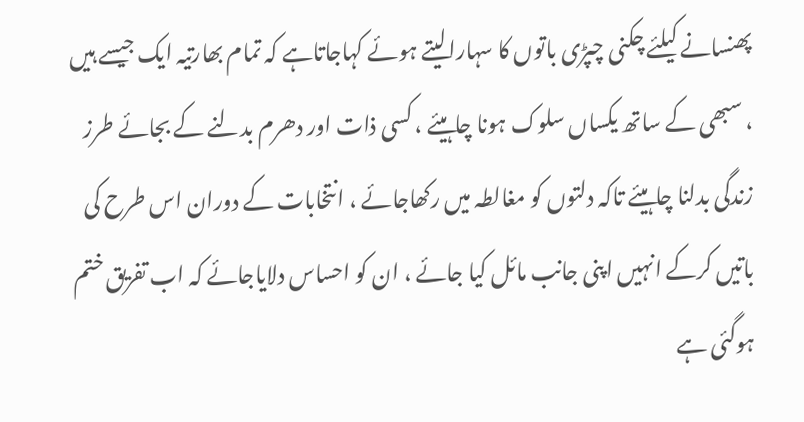پھنسانے کیلئے چکنی چپڑی باتوں کا سہارالیتے ہوئے کہاجاتاہے کہ تمام بھارتیہ ایک جیسے ہیں ، سبھی کے ساتھ یکساں سلوک ہونا چاہیئے ، کسی ذات اور دھرم بدلنے کے بجائے طرز زندگی بدلنا چاہیئے تاکہ دلتوں کو مغالطہ میں رکھاجائے ، انتخابات کے دوران اس طرح کی باتیں کرکے انہیں اپنی جانب مائل کیا جائے ، ان کو احساس دلایاجائے کہ اب تفریق ختم ہوگئی ہے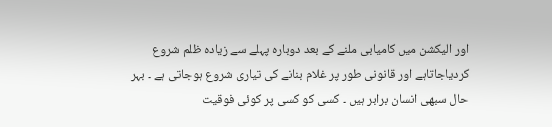اور الیکشن میں کامیابی ملنے کے بعد دوبارہ پہلے سے زیادہ ظلم شروع کردیاجاتاہے اور قانونی طور پر غلام بنانے کی تیاری شروع ہوجاتی ہے ۔ بہر حال سبھی انسان برابر ہیں ۔ کسی کو کسی پر کوئی فوقیت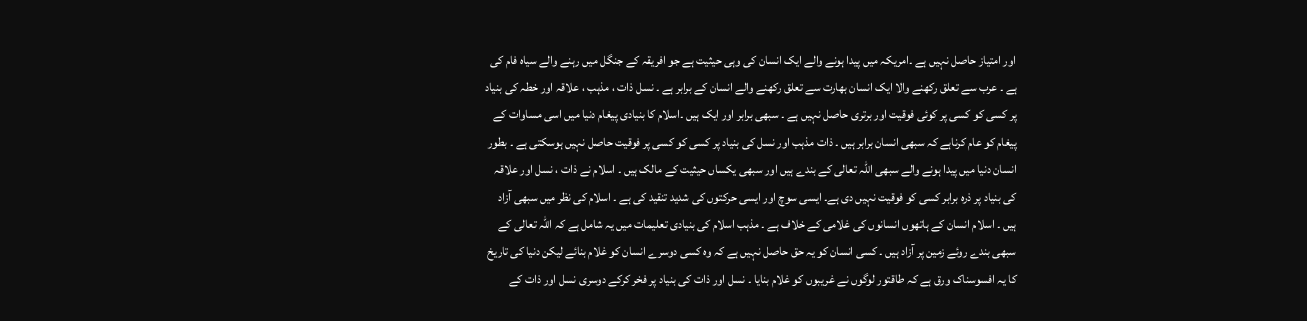اور امتیاز حاصل نہیں ہے ۔امریکہ میں پیدا ہونے والے ایک انسان کی وہی حیثیت ہے جو افریقہ کے جنگل میں رہنے والے سیاہ فام کی ہے ۔ عرب سے تعلق رکھنے والا ایک انسان بھارت سے تعلق رکھنے والے انسان کے برابر ہے ۔ نسل ذات ، مذہب ، علاقہ اور خطہ کی بنیاد پر کسی کو کسی پر کوئی فوقیت اور برتری حاصل نہیں ہے ۔ سبھی برابر اور ایک ہیں ۔اسلام کا بنیادی پیغام دنیا میں اسی مساوات کے پیغام کو عام کرناہے کہ سبھی انسان برابر ہیں ۔ ذات مذہب اور نسل کی بنیاد پر کسی کو کسی پر فوقیت حاصل نہیں ہوسکتی ہے ۔ بطور انسان دنیا میں پیدا ہونے والے سبھی اللہ تعالی کے بندے ہیں اور سبھی یکساں حیثیت کے مالک ہیں ۔ اسلام نے ذات ، نسل اور علاقہ کی بنیاد پر ذرہ برابر کسی کو فوقیت نہیں دی ہے۔ ایسی سوچ اور ایسی حرکتوں کی شدید تنقید کی ہے ۔ اسلام کی نظر میں سبھی آزاد ہیں ۔ اسلام انسان کے ہاتھوں انسانوں کی غلامی کے خلاف ہے ۔ مذہب اسلام کی بنیادی تعلیمات میں یہ شامل ہے کہ اللہ تعالی کے سبھی بندے روئے زمین پر آزاد ہیں ۔ کسی انسان کو یہ حق حاصل نہیں ہے کہ وہ کسی دوسرے انسان کو غلام بنائے لیکن دنیا کی تاریخ کا یہ افسوسناک ورق ہے کہ طاقتور لوگوں نے غریبوں کو غلام بنایا ۔ نسل اور ذات کی بنیاد پر فخر کرکے دوسری نسل اور ذات کے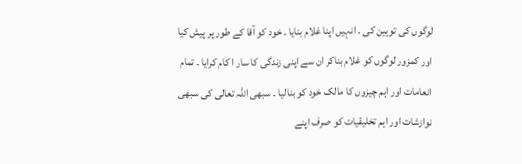لوگوں کی توہین کی ۔ انہیں اپنا غلام بنایا ۔ خود کو آقا کے طور پر پیش کیا اور کمزور لوگوں کو غلام بناکر ان سے اپنی زندگی کا سار ا کام کرایا ۔ تمام انعامات اور اہم چیزوں کا مالک خود کو بنالیا ۔ سبھی اللہ تعالی کی سبھی نوازشات اور اہم تخلیقیات کو صرف اپنے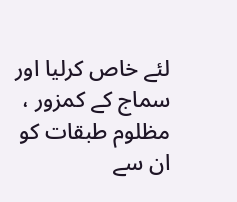لئے خاص کرلیا اور سماج کے کمزور ، مظلوم طبقات کو ان سے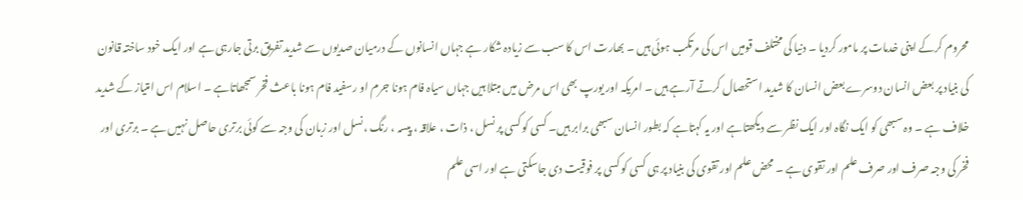محروم کرکے اپنی خدمات پر مامور کردیا ۔ دنیا کی مختلف قومیں اس کی مرتکب ہوئی ہیں ۔ بھارت اس کا سب سے زیادہ شکار ہے جہاں انسانوں کے درمیان صدیوں سے شدید تفریق برتی جارہی ہے اور ایک خود ساختہ قانون کی بنیاد پر بعض انسان دوسرے بعض انسان کا شدید استحصال کرتے آرہے ہیں ۔ امریکہ اور یورپ بھی اس مرض میں مبتلا ہیں جہاں سیاہ فام ہونا جرم او رسفید فام ہونا باعث فخر سمجھاتاہے ۔ اسلام اس امتیاز کے شدید خلاف ہے ۔ وہ سبھی کو ایک نگاہ اور ایک نظر سے دیکھتاہے اور یہ کہتاہے کہ بطور انسان سبھی برابر ہیں۔ کسی کو کسی پر نسل ، ذات ، علاقہ ، پیسہ ، رنگ ،نسل اور زبان کی وجہ سے کوئی برتری حاصل نہیں ہے ۔ برتری اور فخر کی وجہ صرف اور صرف علم اور تقوی ہے ۔ محض علم اور تقوی کی بنیاد پر ہی کسی کو کسی پر فوقیت دی جاسکتی ہے اور اسی علم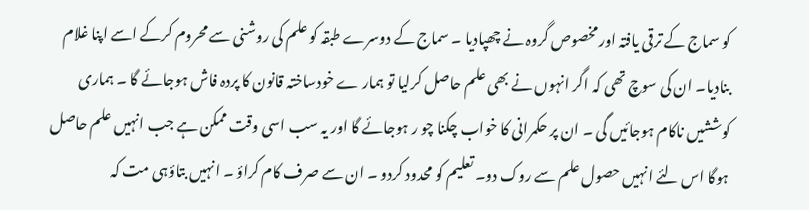کو سماج کے ترقی یافتہ اور مخصوص گروہ نے چھپادیا ۔ سماج کے دوسرے طبقہ کو علم کی روشنی سے محروم کرکے اسے اپنا غلام بنادیا۔ ان کی سوچ تھی کہ اگر انہوں نے بھی علم حاصل کرلیا تو ہمار ے خودساختہ قانون کا پردہ فاش ہوجائے گا ۔ ہماری کوششیں ناکام ہوجائیں گی ۔ ان پر حکمرانی کا خواب چکنا چو ر ہوجائے گا اور یہ سب اسی وقت ممکن ہے جب انہیں علم حاصل ہوگا اس لئے انہیں حصول علم سے روک دو۔ تعلیم کو محدود کردو ۔ ان سے صرف کام کراؤ ۔ انہیں بتاؤہی مت کہ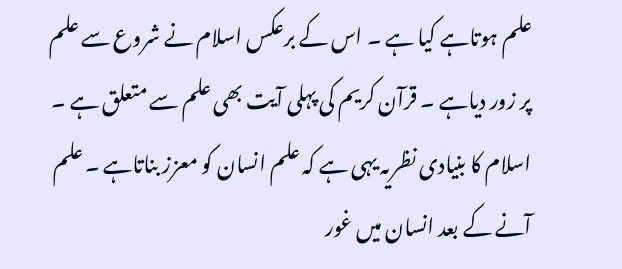علم ہوتاہے کیا ہے ۔ اس کے برعکس اسلام نے شروع سے علم پر زور دیاہے ۔ قرآن کریم کی پہلی آیت بھی علم سے متعلق ہے ۔ اسلام کا بنیادی نظریہ یہی ہے کہ علم انسان کو معزز بناتاہے ۔ علم آنے کے بعد انسان میں غور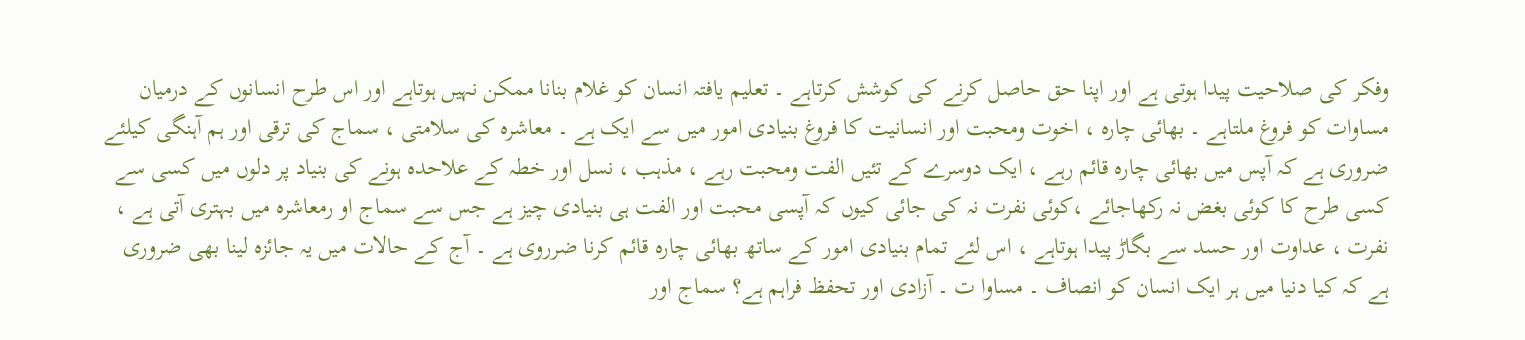وفکر کی صلاحیت پیدا ہوتی ہے اور اپنا حق حاصل کرنے کی کوشش کرتاہے ۔ تعلیم یافتہ انسان کو غلام بنانا ممکن نہیں ہوتاہے اور اس طرح انسانوں کے درمیان مساوات کو فروغ ملتاہے ۔ بھائی چارہ ، اخوت ومحبت اور انسانیت کا فروغ بنیادی امور میں سے ایک ہے ۔ معاشرہ کی سلامتی ، سماج کی ترقی اور ہم آہنگی کیلئے ضروری ہے کہ آپس میں بھائی چارہ قائم رہے ، ایک دوسرے کے تئیں الفت ومحبت رہے ، مذہب ، نسل اور خطہ کے علاحدہ ہونے کی بنیاد پر دلوں میں کسی سے کسی طرح کا کوئی بغض نہ رکھاجائے ،کوئی نفرت نہ کی جائی کیوں کہ آپسی محبت اور الفت ہی بنیادی چیز ہے جس سے سماج او رمعاشرہ میں بہتری آتی ہے ، نفرت ، عداوت اور حسد سے بگاڑ پیدا ہوتاہے ، اس لئے تمام بنیادی امور کے ساتھ بھائی چارہ قائم کرنا ضرروی ہے ۔ آج کے حالات میں یہ جائزہ لینا بھی ضروری ہے کہ کیا دنیا میں ہر ایک انسان کو انصاف ۔ مساوا ت ۔ آزادی اور تحفظ فراہم ہے؟ سماج اور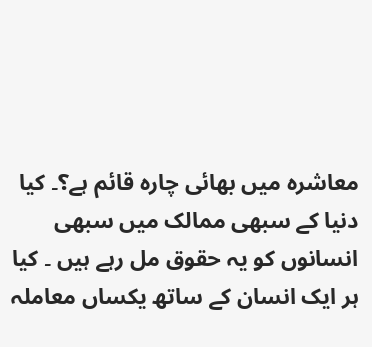معاشرہ میں بھائی چارہ قائم ہے؟۔ کیا دنیا کے سبھی ممالک میں سبھی انسانوں کو یہ حقوق مل رہے ہیں ۔ کیا ہر ایک انسان کے ساتھ یکساں معاملہ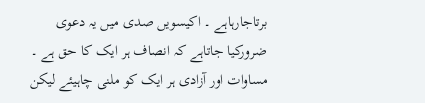برتاجارہاہے ۔ اکیسویں صدی میں یہ دعوی ضرورکیا جاتاہے کہ انصاف ہر ایک کا حق ہے ۔ مساوات اور آزادی ہر ایک کو ملنی چاہیئے لیکن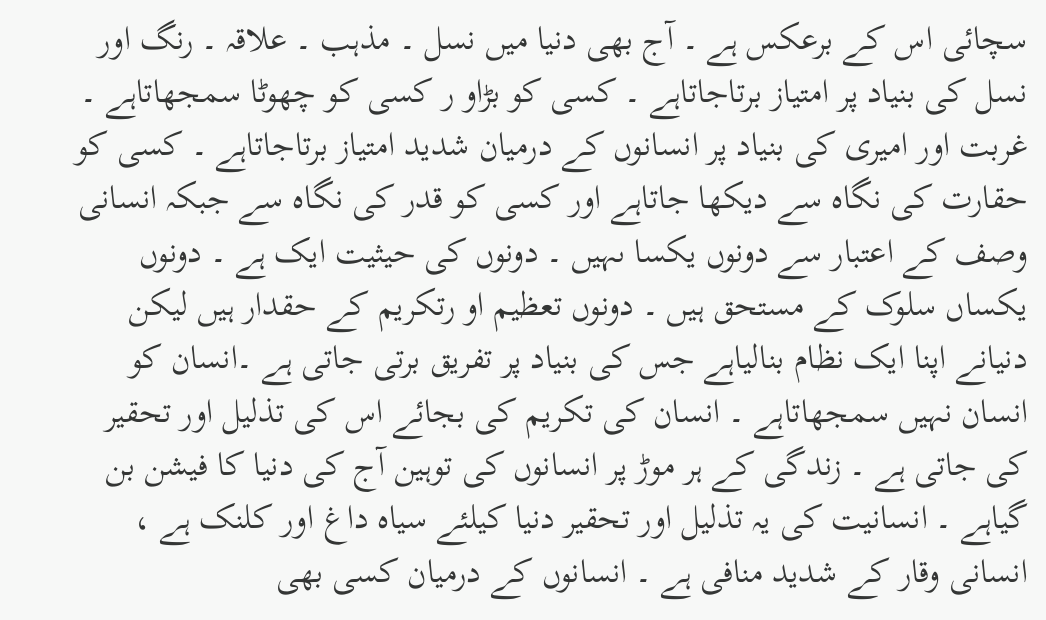سچائی اس کے برعکس ہے ۔ آج بھی دنیا میں نسل ۔ مذہب ۔ علاقہ ۔ رنگ اور نسل کی بنیاد پر امتیاز برتاجاتاہے ۔ کسی کو بڑاو ر کسی کو چھوٹا سمجھاتاہے ۔ غربت اور امیری کی بنیاد پر انسانوں کے درمیان شدید امتیاز برتاجاتاہے ۔ کسی کو حقارت کی نگاہ سے دیکھا جاتاہے اور کسی کو قدر کی نگاہ سے جبکہ انسانی وصف کے اعتبار سے دونوں یکسا ںہیں ۔ دونوں کی حیثیت ایک ہے ۔ دونوں یکساں سلوک کے مستحق ہیں ۔ دونوں تعظیم او رتکریم کے حقدار ہیں لیکن دنیانے اپنا ایک نظام بنالیاہے جس کی بنیاد پر تفریق برتی جاتی ہے ۔انسان کو انسان نہیں سمجھاتاہے ۔ انسان کی تکریم کی بجائے اس کی تذلیل اور تحقیر کی جاتی ہے ۔ زندگی کے ہر موڑ پر انسانوں کی توہین آج کی دنیا کا فیشن بن گیاہے ۔ انسانیت کی یہ تذلیل اور تحقیر دنیا کیلئے سیاہ داغ اور کلنک ہے ، انسانی وقار کے شدید منافی ہے ۔ انسانوں کے درمیان کسی بھی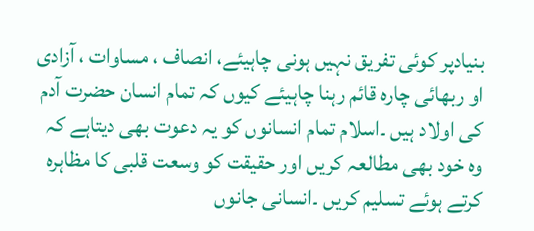بنیادپر کوئی تفریق نہیں ہونی چاہیئے، انصاف ، مساوات ، آزادی او ربھائی چارہ قائم رہنا چاہیئے کیوں کہ تمام انسان حضرت آدم کی اولاد ہیں ۔اسلام تمام انسانوں کو یہ دعوت بھی دیتاہے کہ وہ خود بھی مطالعہ کریں اور حقیقت کو وسعت قلبی کا مظاہرہ کرتے ہوئے تسلیم کریں ۔انسانی جانوں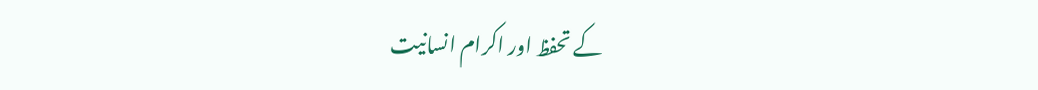کے تحفظ اور اکرام انسانیت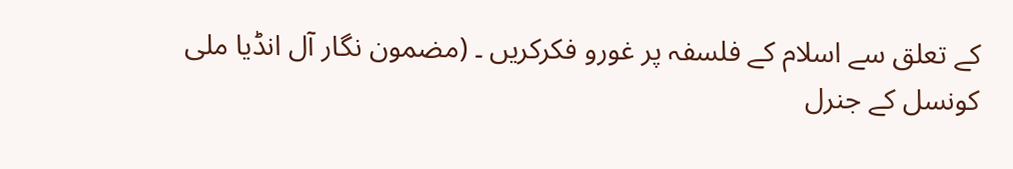کے تعلق سے اسلام کے فلسفہ پر غورو فکرکریں ۔ (مضمون نگار آل انڈیا ملی کونسل کے جنرل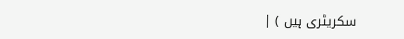سکریٹری ہیں ) |